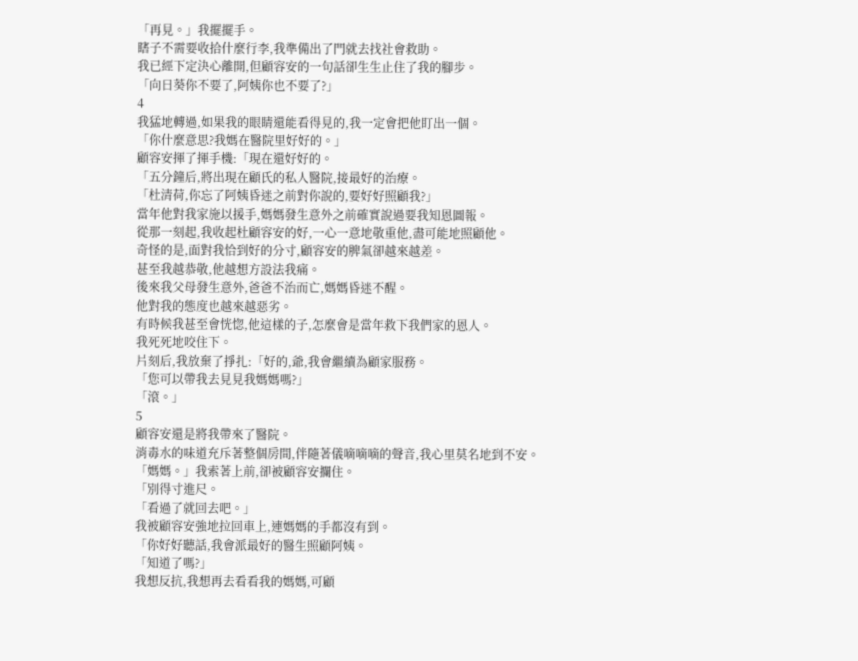「再見。」我擺擺手。
瞎子不需要收拾什麼行李,我準備出了門就去找社會救助。
我已經下定決心離開,但顧容安的一句話卻生生止住了我的腳步。
「向日葵你不要了,阿姨你也不要了?」
4
我猛地轉過,如果我的眼睛還能看得見的,我一定會把他盯出一個。
「你什麼意思?我媽在醫院里好好的。」
顧容安揮了揮手機:「現在還好好的。
「五分鐘后,將出現在顧氏的私人醫院,接最好的治療。
「杜清荷,你忘了阿姨昏迷之前對你說的,要好好照顧我?」
當年他對我家施以援手,媽媽發生意外之前確實說過要我知恩圖報。
從那一刻起,我收起杜顧容安的好,一心一意地敬重他,盡可能地照顧他。
奇怪的是,面對我恰到好的分寸,顧容安的脾氣卻越來越差。
甚至我越恭敬,他越想方設法我痛。
後來我父母發生意外,爸爸不治而亡,媽媽昏迷不醒。
他對我的態度也越來越惡劣。
有時候我甚至會恍惚,他這樣的子,怎麼會是當年救下我們家的恩人。
我死死地咬住下。
片刻后,我放棄了掙扎:「好的,爺,我會繼續為顧家服務。
「您可以帶我去見見我媽媽嗎?」
「滾。」
5
顧容安還是將我帶來了醫院。
消毒水的味道充斥著整個房間,伴隨著儀嘀嘀嘀的聲音,我心里莫名地到不安。
「媽媽。」我索著上前,卻被顧容安攔住。
「別得寸進尺。
「看過了就回去吧。」
我被顧容安強地拉回車上,連媽媽的手都沒有到。
「你好好聽話,我會派最好的醫生照顧阿姨。
「知道了嗎?」
我想反抗,我想再去看看我的媽媽,可顧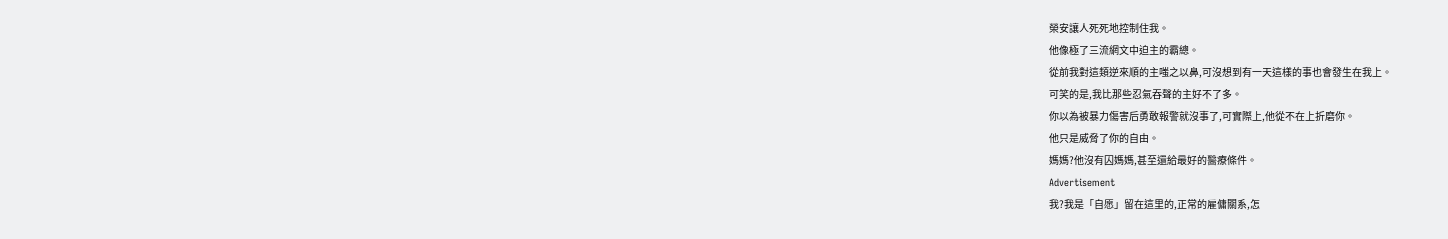榮安讓人死死地控制住我。
他像極了三流網文中迫主的霸總。
從前我對這類逆來順的主嗤之以鼻,可沒想到有一天這樣的事也會發生在我上。
可笑的是,我比那些忍氣吞聲的主好不了多。
你以為被暴力傷害后勇敢報警就沒事了,可實際上,他從不在上折磨你。
他只是威脅了你的自由。
媽媽?他沒有囚媽媽,甚至還給最好的醫療條件。
Advertisement
我?我是「自愿」留在這里的,正常的雇傭關系,怎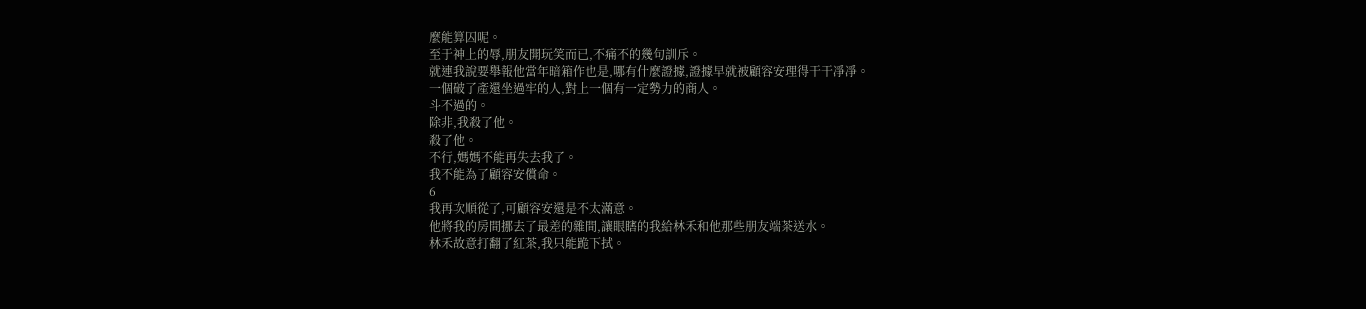麼能算囚呢。
至于神上的辱,朋友開玩笑而已,不痛不的幾句訓斥。
就連我說要舉報他當年暗箱作也是,哪有什麼證據,證據早就被顧容安理得干干凈凈。
一個破了產還坐過牢的人,對上一個有一定勢力的商人。
斗不過的。
除非,我殺了他。
殺了他。
不行,媽媽不能再失去我了。
我不能為了顧容安償命。
6
我再次順從了,可顧容安還是不太滿意。
他將我的房間挪去了最差的雜間,讓眼瞎的我給林禾和他那些朋友端茶送水。
林禾故意打翻了紅茶,我只能跪下拭。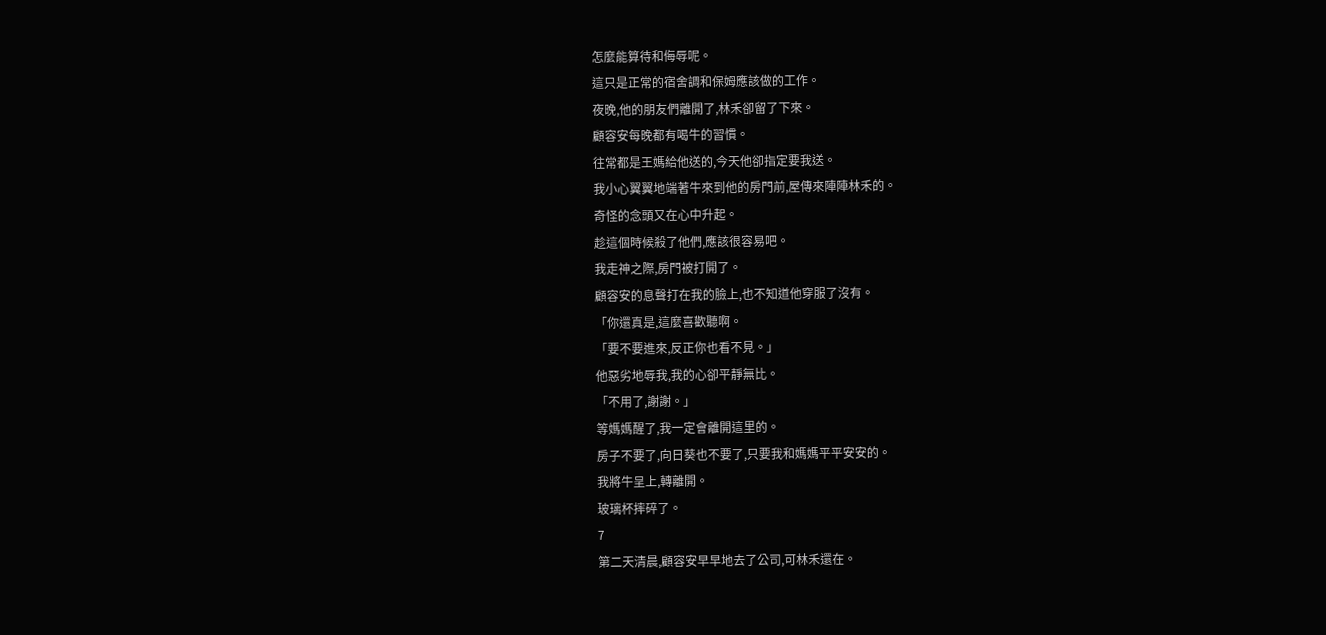怎麼能算待和侮辱呢。
這只是正常的宿舍調和保姆應該做的工作。
夜晚,他的朋友們離開了,林禾卻留了下來。
顧容安每晚都有喝牛的習慣。
往常都是王媽給他送的,今天他卻指定要我送。
我小心翼翼地端著牛來到他的房門前,屋傳來陣陣林禾的。
奇怪的念頭又在心中升起。
趁這個時候殺了他們,應該很容易吧。
我走神之際,房門被打開了。
顧容安的息聲打在我的臉上,也不知道他穿服了沒有。
「你還真是,這麼喜歡聽啊。
「要不要進來,反正你也看不見。」
他惡劣地辱我,我的心卻平靜無比。
「不用了,謝謝。」
等媽媽醒了,我一定會離開這里的。
房子不要了,向日葵也不要了,只要我和媽媽平平安安的。
我將牛呈上,轉離開。
玻璃杯摔碎了。
7
第二天清晨,顧容安早早地去了公司,可林禾還在。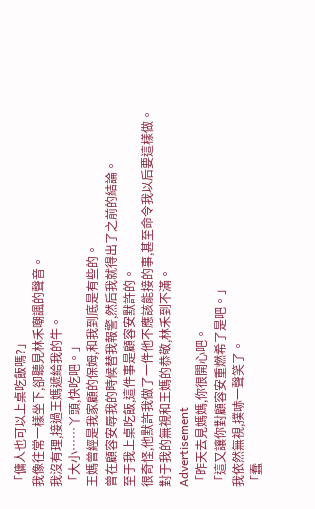「傭人也可以上桌吃飯嗎?」
我像往常一樣坐下,卻聽見林禾嘲諷的聲音。
我沒有理,接過王媽遞給我的牛。
「大小……丫頭,快吃吧。」
王媽曾經是我家顧的保姆,和我到底是有些的。
曾在顧容安辱我的時候替我報警,然后我就得出了之前的結論。
至于我上桌吃飯,這件事是顧容安默許的。
很奇怪,他默許我做了一件他不應該能接的事,甚至命令我以后要這樣做。
對于我的無視和王媽的恭敬,林禾到不滿。
Advertisement
「昨天去見媽媽,你很開心吧。
「這又讓你對顧容安重燃希了是吧。」
我依然無視,撲哧一聲笑了。
「蠢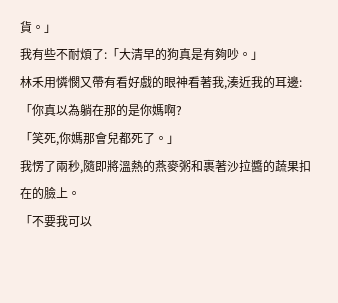貨。」
我有些不耐煩了:「大清早的狗真是有夠吵。」
林禾用憐憫又帶有看好戲的眼神看著我,湊近我的耳邊:「你真以為躺在那的是你媽啊?
「笑死,你媽那會兒都死了。」
我愣了兩秒,隨即將溫熱的燕麥粥和裹著沙拉醬的蔬果扣在的臉上。
「不要我可以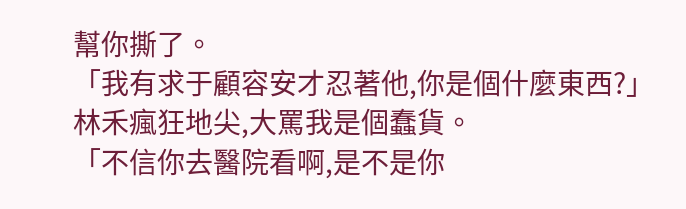幫你撕了。
「我有求于顧容安才忍著他,你是個什麼東西?」
林禾瘋狂地尖,大罵我是個蠢貨。
「不信你去醫院看啊,是不是你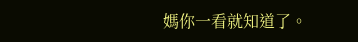媽你一看就知道了。